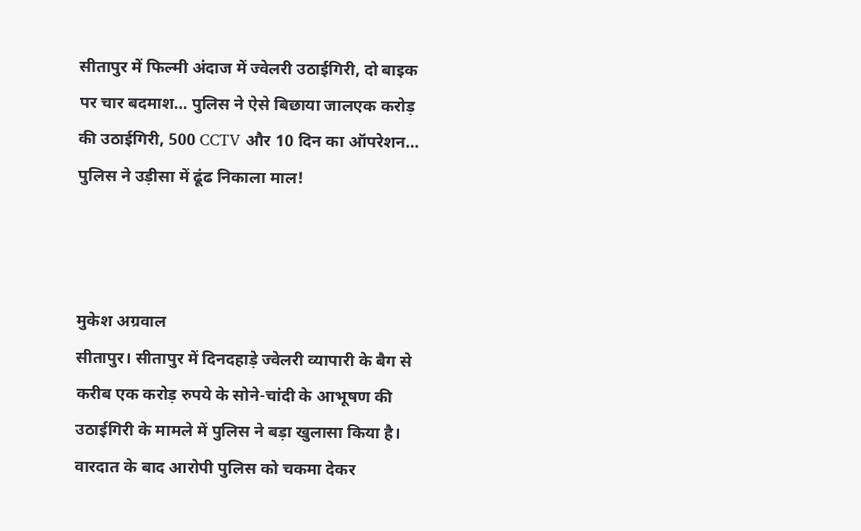सीतापुर में फिल्मी अंदाज में ज्वेलरी उठाईगिरी, दो बाइक पर चार बदमाश… पुलिस ने ऐसे बिछाया जालएक करोड़ की उठाईगिरी, 500 CCTV और 10 दिन का ऑपरेशन… पुलिस ने उड़ीसा में ढूंढ निकाला माल!



मुकेश अग्रवाल
सीतापुर। सीतापुर में दिनदहाड़े ज्वेलरी व्यापारी के बैग से करीब एक करोड़ रुपये के सोने-चांदी के आभूषण की उठाईगिरी के मामले में पुलिस ने बड़ा खुलासा किया है। वारदात के बाद आरोपी पुलिस को चकमा देकर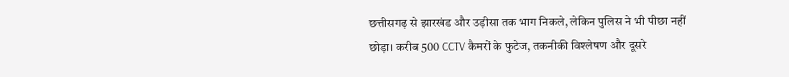छत्तीसगढ़ से झारखंड और उड़ीसा तक भाग निकले, लेकिन पुलिस ने भी पीछा नहीं छोड़ा। करीब 500 CCTV कैमरों के फुटेज, तकनीकी विश्लेषण और दूसरे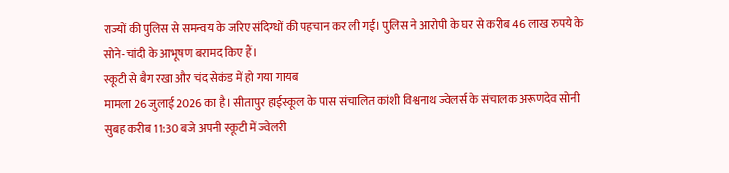राज्यों की पुलिस से समन्वय के जरिए संदिग्धों की पहचान कर ली गई। पुलिस ने आरोपी के घर से करीब 46 लाख रुपये के सोने-चांदी के आभूषण बरामद किए हैं।
स्कूटी से बैग रखा और चंद सेकंड में हो गया गायब
मामला 26 जुलाई 2026 का है। सीतापुर हाईस्कूल के पास संचालित कांशी विश्वनाथ ज्वेलर्स के संचालक अरूणदेव सोनी सुबह करीब 11:30 बजे अपनी स्कूटी में ज्वेलरी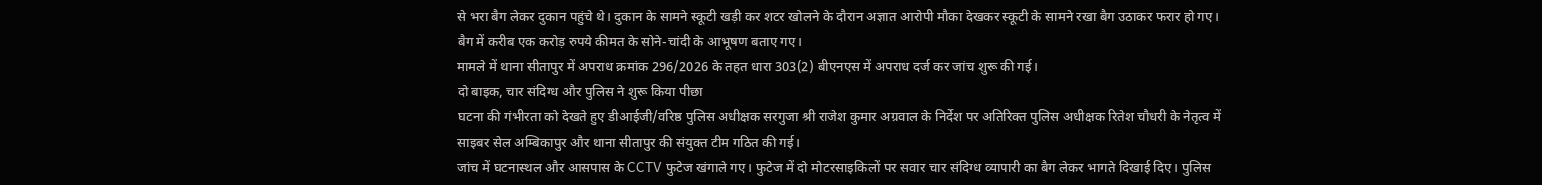से भरा बैग लेकर दुकान पहुंचे थे। दुकान के सामने स्कूटी खड़ी कर शटर खोलने के दौरान अज्ञात आरोपी मौका देखकर स्कूटी के सामने रखा बैग उठाकर फरार हो गए। बैग में करीब एक करोड़ रुपये कीमत के सोने-चांदी के आभूषण बताए गए।
मामले में थाना सीतापुर में अपराध क्रमांक 296/2026 के तहत धारा 303(2) बीएनएस में अपराध दर्ज कर जांच शुरू की गई।
दो बाइक, चार संदिग्ध और पुलिस ने शुरू किया पीछा
घटना की गंभीरता को देखते हुए डीआईजी/वरिष्ठ पुलिस अधीक्षक सरगुजा श्री राजेश कुमार अग्रवाल के निर्देश पर अतिरिक्त पुलिस अधीक्षक रितेश चौधरी के नेतृत्व में साइबर सेल अम्बिकापुर और थाना सीतापुर की संयुक्त टीम गठित की गई।
जांच में घटनास्थल और आसपास के CCTV फुटेज खंगाले गए। फुटेज में दो मोटरसाइकिलों पर सवार चार संदिग्ध व्यापारी का बैग लेकर भागते दिखाई दिए। पुलिस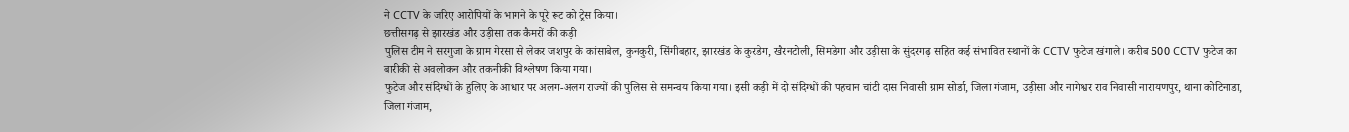ने CCTV के जरिए आरोपियों के भागने के पूरे रूट को ट्रेस किया।
छत्तीसगढ़ से झारखंड और उड़ीसा तक कैमरों की कड़ी
पुलिस टीम ने सरगुजा के ग्राम गेरसा से लेकर जशपुर के कांसाबेल, कुनकुरी, सिंगीबहार, झारखंड के कुरडेग, खैरनटोली, सिमडेगा और उड़ीसा के सुंदरगढ़ सहित कई संभावित स्थानों के CCTV फुटेज खंगाले। करीब 500 CCTV फुटेज का बारीकी से अवलोकन और तकनीकी विश्लेषण किया गया।
फुटेज और संदिग्धों के हुलिए के आधार पर अलग-अलग राज्यों की पुलिस से समन्वय किया गया। इसी कड़ी में दो संदिग्धों की पहचान चांटी दास निवासी ग्राम सोर्डा, जिला गंजाम, उड़ीसा और नागेश्वर राव निवासी नारायणपुर, थाना कोटिनाडा, जिला गंजाम,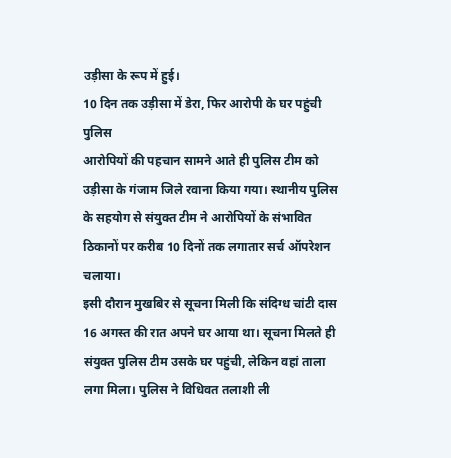उड़ीसा के रूप में हुई।
10 दिन तक उड़ीसा में डेरा, फिर आरोपी के घर पहुंची पुलिस
आरोपियों की पहचान सामने आते ही पुलिस टीम को उड़ीसा के गंजाम जिले रवाना किया गया। स्थानीय पुलिस के सहयोग से संयुक्त टीम ने आरोपियों के संभावित ठिकानों पर करीब 10 दिनों तक लगातार सर्च ऑपरेशन चलाया।
इसी दौरान मुखबिर से सूचना मिली कि संदिग्ध चांटी दास 16 अगस्त की रात अपने घर आया था। सूचना मिलते ही संयुक्त पुलिस टीम उसके घर पहुंची, लेकिन वहां ताला लगा मिला। पुलिस ने विधिवत तलाशी ली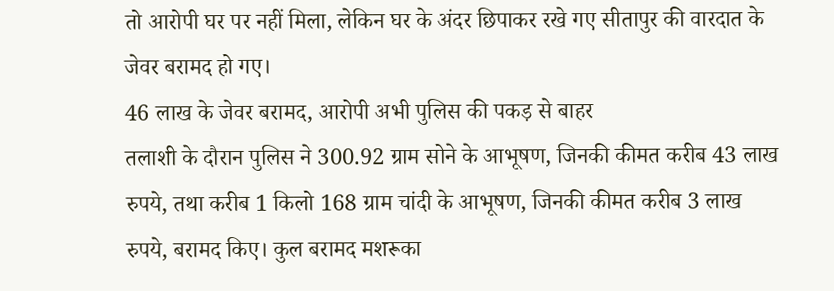तो आरोपी घर पर नहीं मिला, लेकिन घर के अंदर छिपाकर रखे गए सीतापुर की वारदात के जेवर बरामद हो गए।
46 लाख के जेवर बरामद, आरोपी अभी पुलिस की पकड़ से बाहर
तलाशी के दौरान पुलिस ने 300.92 ग्राम सोने के आभूषण, जिनकी कीमत करीब 43 लाख रुपये, तथा करीब 1 किलो 168 ग्राम चांदी के आभूषण, जिनकी कीमत करीब 3 लाख रुपये, बरामद किए। कुल बरामद मशरूका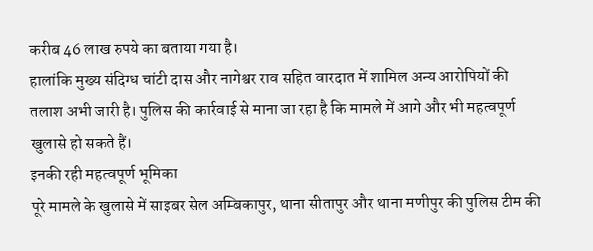करीब 46 लाख रुपये का बताया गया है।
हालांकि मुख्य संदिग्ध चांटी दास और नागेश्वर राव सहित वारदात में शामिल अन्य आरोपियों की तलाश अभी जारी है। पुलिस की कार्रवाई से माना जा रहा है कि मामले में आगे और भी महत्वपूर्ण खुलासे हो सकते हैं।
इनकी रही महत्वपूर्ण भूमिका
पूरे मामले के खुलासे में साइबर सेल अम्बिकापुर, थाना सीतापुर और थाना मणीपुर की पुलिस टीम की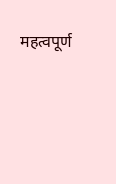महत्वपूर्ण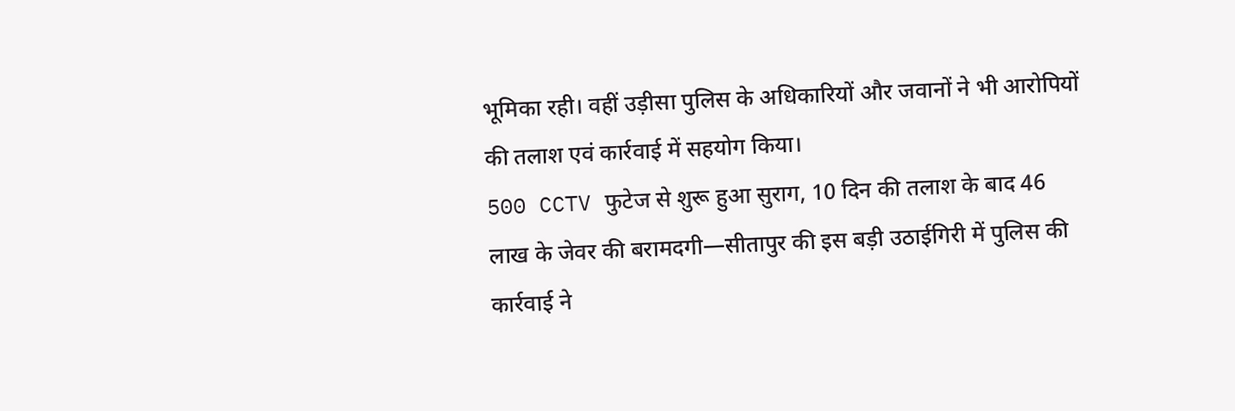भूमिका रही। वहीं उड़ीसा पुलिस के अधिकारियों और जवानों ने भी आरोपियों की तलाश एवं कार्रवाई में सहयोग किया।
500 CCTV फुटेज से शुरू हुआ सुराग, 10 दिन की तलाश के बाद 46 लाख के जेवर की बरामदगी—सीतापुर की इस बड़ी उठाईगिरी में पुलिस की कार्रवाई ने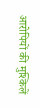आरोपियों की मुश्किलें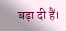बढ़ा दी हैं।